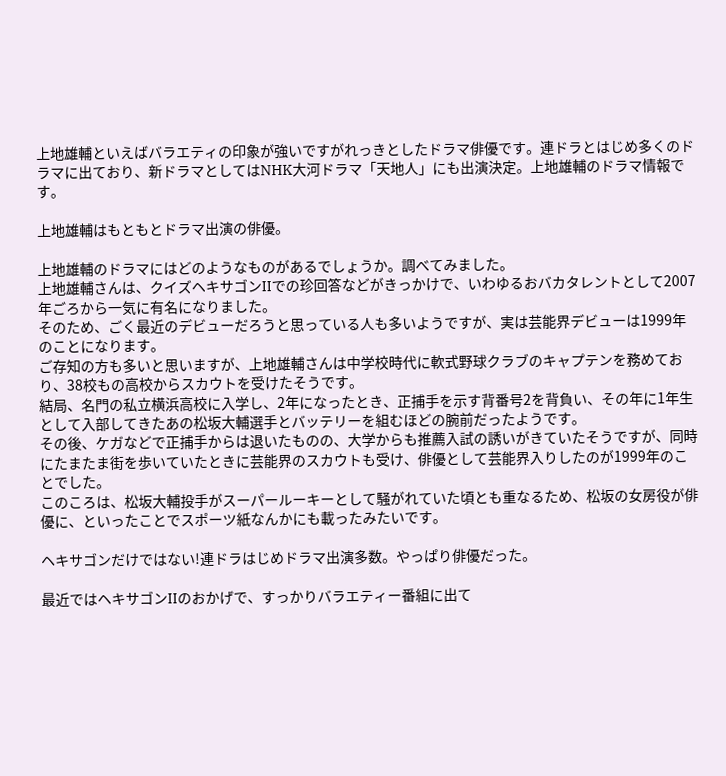上地雄輔といえばバラエティの印象が強いですがれっきとしたドラマ俳優です。連ドラとはじめ多くのドラマに出ており、新ドラマとしてはNHK大河ドラマ「天地人」にも出演決定。上地雄輔のドラマ情報です。

上地雄輔はもともとドラマ出演の俳優。

上地雄輔のドラマにはどのようなものがあるでしょうか。調べてみました。
上地雄輔さんは、クイズヘキサゴンIIでの珍回答などがきっかけで、いわゆるおバカタレントとして2007年ごろから一気に有名になりました。
そのため、ごく最近のデビューだろうと思っている人も多いようですが、実は芸能界デビューは1999年のことになります。
ご存知の方も多いと思いますが、上地雄輔さんは中学校時代に軟式野球クラブのキャプテンを務めており、38校もの高校からスカウトを受けたそうです。
結局、名門の私立横浜高校に入学し、2年になったとき、正捕手を示す背番号2を背負い、その年に1年生として入部してきたあの松坂大輔選手とバッテリーを組むほどの腕前だったようです。
その後、ケガなどで正捕手からは退いたものの、大学からも推薦入試の誘いがきていたそうですが、同時にたまたま街を歩いていたときに芸能界のスカウトも受け、俳優として芸能界入りしたのが1999年のことでした。
このころは、松坂大輔投手がスーパールーキーとして騒がれていた頃とも重なるため、松坂の女房役が俳優に、といったことでスポーツ紙なんかにも載ったみたいです。

ヘキサゴンだけではない!連ドラはじめドラマ出演多数。やっぱり俳優だった。

最近ではヘキサゴンIIのおかげで、すっかりバラエティー番組に出て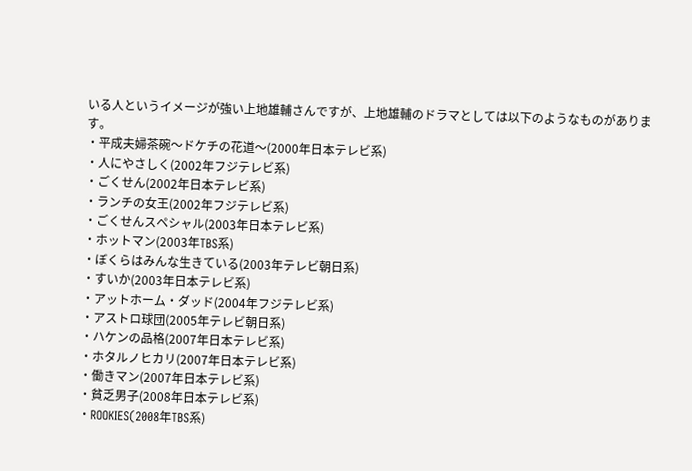いる人というイメージが強い上地雄輔さんですが、上地雄輔のドラマとしては以下のようなものがあります。
・平成夫婦茶碗〜ドケチの花道〜(2000年日本テレビ系)
・人にやさしく(2002年フジテレビ系)
・ごくせん(2002年日本テレビ系)
・ランチの女王(2002年フジテレビ系)
・ごくせんスペシャル(2003年日本テレビ系)
・ホットマン(2003年TBS系)
・ぼくらはみんな生きている(2003年テレビ朝日系)
・すいか(2003年日本テレビ系)
・アットホーム・ダッド(2004年フジテレビ系)
・アストロ球団(2005年テレビ朝日系)
・ハケンの品格(2007年日本テレビ系)
・ホタルノヒカリ(2007年日本テレビ系)
・働きマン(2007年日本テレビ系)
・貧乏男子(2008年日本テレビ系)
・ROOKIES(2008年TBS系)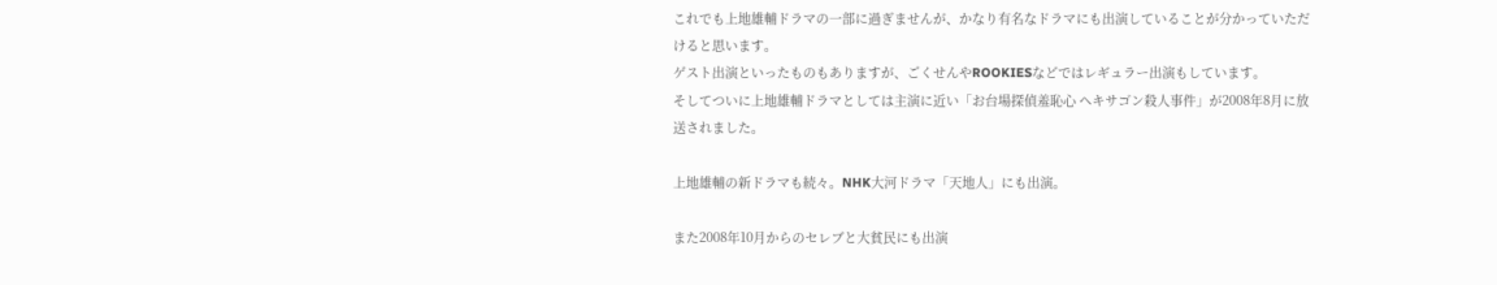これでも上地雄輔ドラマの一部に過ぎませんが、かなり有名なドラマにも出演していることが分かっていただけると思います。
ゲスト出演といったものもありますが、ごくせんやROOKIESなどではレギュラー出演もしています。
そしてついに上地雄輔ドラマとしては主演に近い「お台場探偵羞恥心 ヘキサゴン殺人事件」が2008年8月に放送されました。

上地雄輔の新ドラマも続々。NHK大河ドラマ「天地人」にも出演。

また2008年10月からのセレブと大貧民にも出演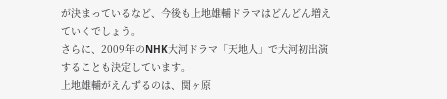が決まっているなど、今後も上地雄輔ドラマはどんどん増えていくでしょう。
さらに、2009年のNHK大河ドラマ「天地人」で大河初出演することも決定しています。
上地雄輔がえんずるのは、関ヶ原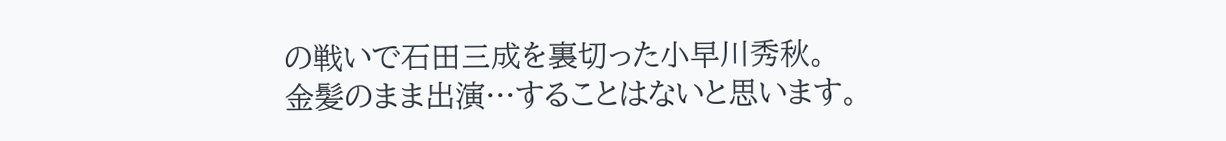の戦いで石田三成を裏切った小早川秀秋。
金髪のまま出演…することはないと思います。